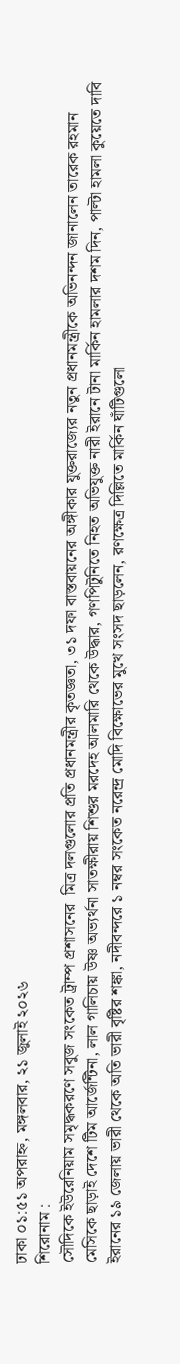ঢাকা ০১:৫১ অপরাহ্ন, মঙ্গলবার, ২১ জুলাই ২০২৬
শিরোনাম :
সৌদিকে ইউরেনিয়াম সমৃদ্ধকরণে সবুজ সংকেত ট্রাম্প প্রশাসনের  মিত্র দলগুলোর প্রতি প্রধানমন্ত্রীর কৃতজ্ঞতা, ৩১ দফা বাস্তবায়নের অঙ্গীকার যুক্তরাজ্যের নতুন প্রধানমন্ত্রীকে অভিনন্দন জানালেন তারেক রহমান মেসিকে ছাড়াই দেশে টিম আর্জেন্টিনা, লাল গালিচায় উষ্ণ অভ্যর্থনা সাতক্ষীরায় শিশুর মরদেহ আলমারি থেকে উদ্ধার, গণপিটুনিতে নিহত অভিযুক্ত নারী ইরানে টানা মার্কিন হামলার দশম দিন, পাল্টা হামলা কুয়েতে দাবি ইরানের ১৯ জেলায় ভারী থেকে অতি ভারী বৃষ্টির শঙ্কা, নদীবন্দরে ১ নম্বর সংকেত নরেন্দ্র মোদি বিক্ষোভের মুখে সংসদ ছাড়লেন, রণক্ষেত্র দিল্লিতে মার্কিন ঘাঁটিগুলো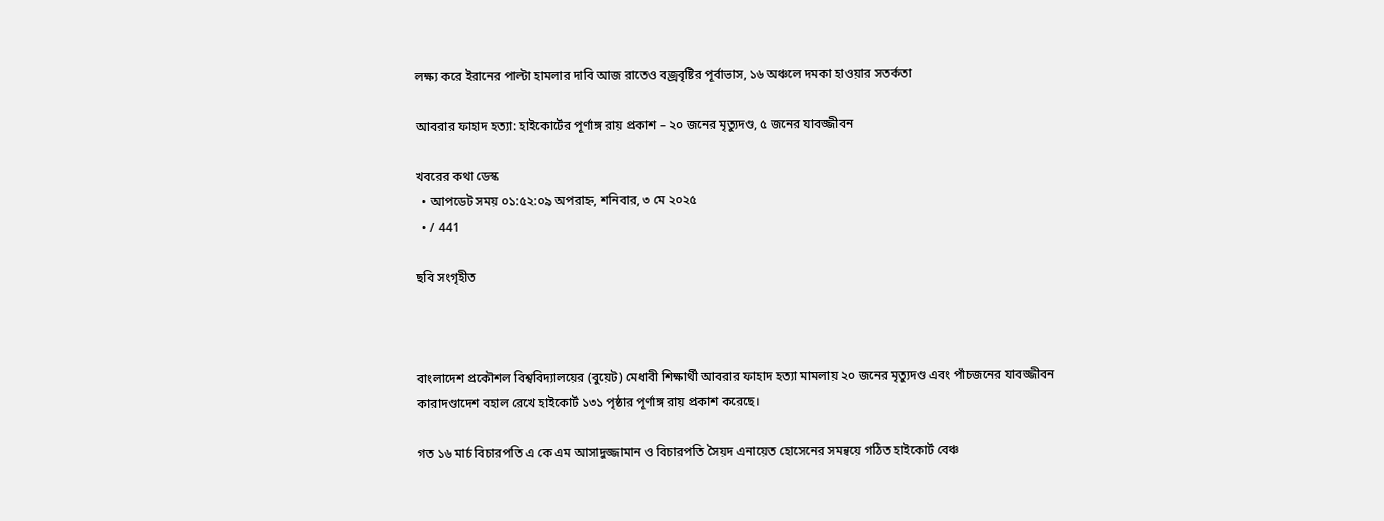লক্ষ্য করে ইরানের পাল্টা হামলার দাবি আজ রাতেও বজ্রবৃষ্টির পূর্বাভাস, ১৬ অঞ্চলে দমকা হাওয়ার সতর্কতা

আবরার ফাহাদ হত্যা: হাইকোর্টের পূর্ণাঙ্গ রায় প্রকাশ – ২০ জনের মৃত্যুদণ্ড, ৫ জনের যাবজ্জীবন

খবরের কথা ডেস্ক
  • আপডেট সময় ০১:৫২:০৯ অপরাহ্ন, শনিবার, ৩ মে ২০২৫
  • / 441

ছবি সংগৃহীত



বাংলাদেশ প্রকৌশল বিশ্ববিদ্যালয়ের (বুয়েট) মেধাবী শিক্ষার্থী আবরার ফাহাদ হত্যা মামলায় ২০ জনের মৃত্যুদণ্ড এবং পাঁচজনের যাবজ্জীবন কারাদণ্ডাদেশ বহাল রেখে হাইকোর্ট ১৩১ পৃষ্ঠার পূর্ণাঙ্গ রায় প্রকাশ করেছে।

গত ১৬ মার্চ বিচারপতি এ কে এম আসাদুজ্জামান ও বিচারপতি সৈয়দ এনায়েত হোসেনের সমন্বয়ে গঠিত হাইকোর্ট বেঞ্চ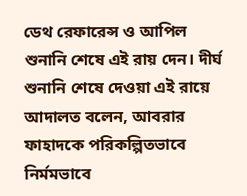ডেথ রেফারেন্স ও আপিল শুনানি শেষে এই রায় দেন। দীর্ঘ শুনানি শেষে দেওয়া এই রায়ে আদালত বলেন, আবরার ফাহাদকে পরিকল্পিতভাবে নির্মমভাবে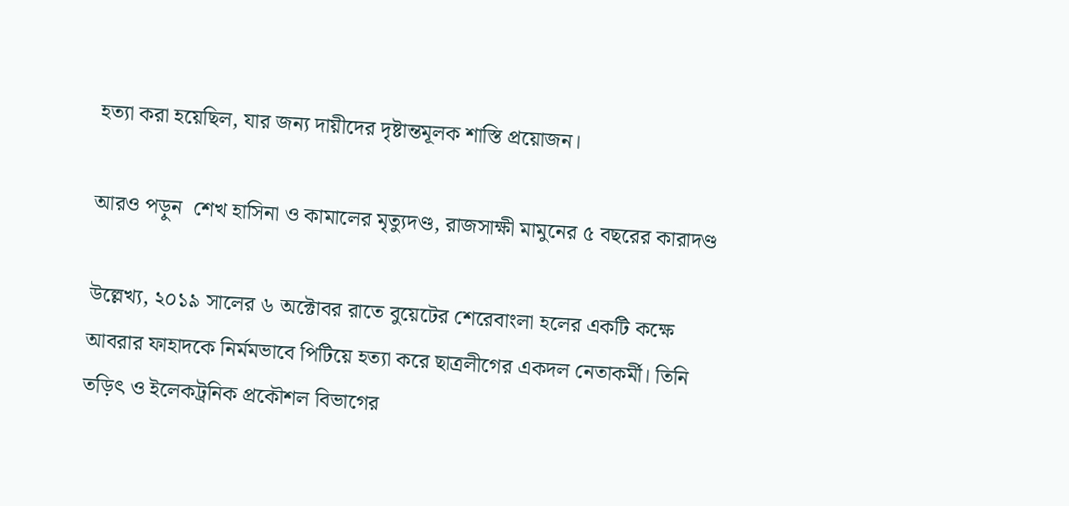হত্যা করা হয়েছিল, যার জন্য দায়ীদের দৃষ্টান্তমূলক শাস্তি প্রয়োজন।

আরও পড়ুন  শেখ হাসিনা ও কামালের মৃত্যুদণ্ড, রাজসাক্ষী মামুনের ৫ বছরের কারাদণ্ড

উল্লেখ্য, ২০১৯ সালের ৬ অক্টোবর রাতে বুয়েটের শেরেবাংলা হলের একটি কক্ষে আবরার ফাহাদকে নির্মমভাবে পিটিয়ে হত্যা করে ছাত্রলীগের একদল নেতাকর্মী। তিনি তড়িৎ ও ইলেকট্রনিক প্রকৌশল বিভাগের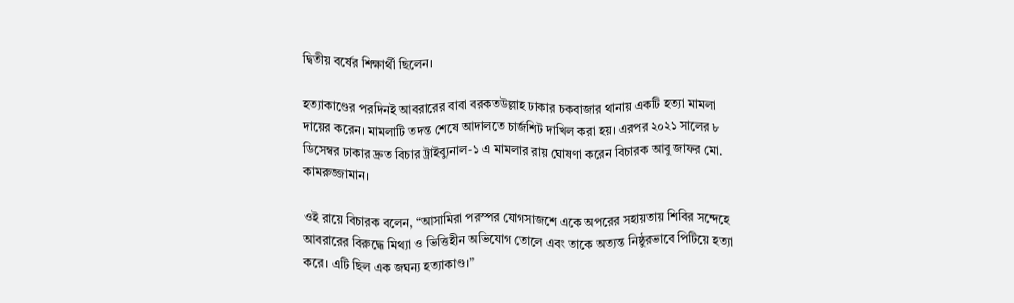দ্বিতীয় বর্ষের শিক্ষার্থী ছিলেন।

হত্যাকাণ্ডের পরদিনই আবরারের বাবা বরকতউল্লাহ ঢাকার চকবাজার থানায় একটি হত্যা মামলা দায়ের করেন। মামলাটি তদন্ত শেষে আদালতে চার্জশিট দাখিল করা হয়। এরপর ২০২১ সালের ৮ ডিসেম্বর ঢাকার দ্রুত বিচার ট্রাইব্যুনাল-১ এ মামলার রায় ঘোষণা করেন বিচারক আবু জাফর মো. কামরুজ্জামান।

ওই রায়ে বিচারক বলেন, “আসামিরা পরস্পর যোগসাজশে একে অপরের সহায়তায় শিবির সন্দেহে আবরারের বিরুদ্ধে মিথ্যা ও ভিত্তিহীন অভিযোগ তোলে এবং তাকে অত্যন্ত নিষ্ঠুরভাবে পিটিয়ে হত্যা করে। এটি ছিল এক জঘন্য হত্যাকাণ্ড।”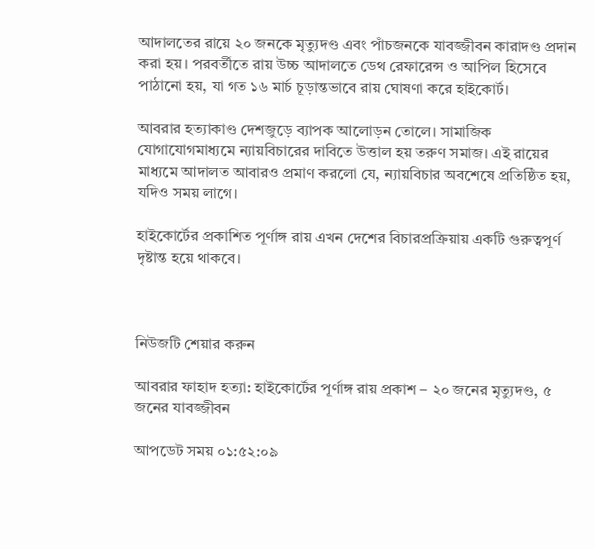আদালতের রায়ে ২০ জনকে মৃত্যুদণ্ড এবং পাঁচজনকে যাবজ্জীবন কারাদণ্ড প্রদান করা হয়। পরবর্তীতে রায় উচ্চ আদালতে ডেথ রেফারেন্স ও আপিল হিসেবে পাঠানো হয়, যা গত ১৬ মার্চ চূড়ান্তভাবে রায় ঘোষণা করে হাইকোর্ট।

আবরার হত্যাকাণ্ড দেশজুড়ে ব্যাপক আলোড়ন তোলে। সামাজিক যোগাযোগমাধ্যমে ন্যায়বিচারের দাবিতে উত্তাল হয় তরুণ সমাজ। এই রায়ের মাধ্যমে আদালত আবারও প্রমাণ করলো যে, ন্যায়বিচার অবশেষে প্রতিষ্ঠিত হয়, যদিও সময় লাগে।

হাইকোর্টের প্রকাশিত পূর্ণাঙ্গ রায় এখন দেশের বিচারপ্রক্রিয়ায় একটি গুরুত্বপূর্ণ দৃষ্টান্ত হয়ে থাকবে।



নিউজটি শেয়ার করুন

আবরার ফাহাদ হত্যা: হাইকোর্টের পূর্ণাঙ্গ রায় প্রকাশ – ২০ জনের মৃত্যুদণ্ড, ৫ জনের যাবজ্জীবন

আপডেট সময় ০১:৫২:০৯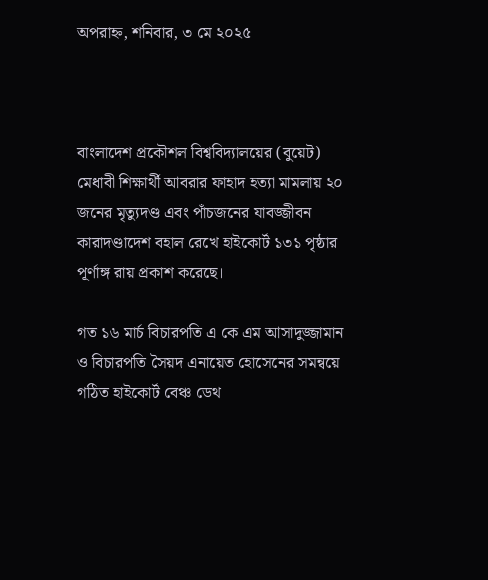অপরাহ্ন, শনিবার, ৩ মে ২০২৫



বাংলাদেশ প্রকৌশল বিশ্ববিদ্যালয়ের (বুয়েট) মেধাবী শিক্ষার্থী আবরার ফাহাদ হত্যা মামলায় ২০ জনের মৃত্যুদণ্ড এবং পাঁচজনের যাবজ্জীবন কারাদণ্ডাদেশ বহাল রেখে হাইকোর্ট ১৩১ পৃষ্ঠার পূর্ণাঙ্গ রায় প্রকাশ করেছে।

গত ১৬ মার্চ বিচারপতি এ কে এম আসাদুজ্জামান ও বিচারপতি সৈয়দ এনায়েত হোসেনের সমন্বয়ে গঠিত হাইকোর্ট বেঞ্চ ডেথ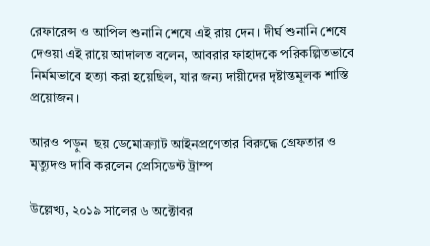রেফারেন্স ও আপিল শুনানি শেষে এই রায় দেন। দীর্ঘ শুনানি শেষে দেওয়া এই রায়ে আদালত বলেন, আবরার ফাহাদকে পরিকল্পিতভাবে নির্মমভাবে হত্যা করা হয়েছিল, যার জন্য দায়ীদের দৃষ্টান্তমূলক শাস্তি প্রয়োজন।

আরও পড়ুন  ছয় ডেমোক্র্যাট আইনপ্রণেতার বিরুদ্ধে গ্রেফতার ও মৃত্যুদণ্ড দাবি করলেন প্রেসিডেন্ট ট্রাম্প

উল্লেখ্য, ২০১৯ সালের ৬ অক্টোবর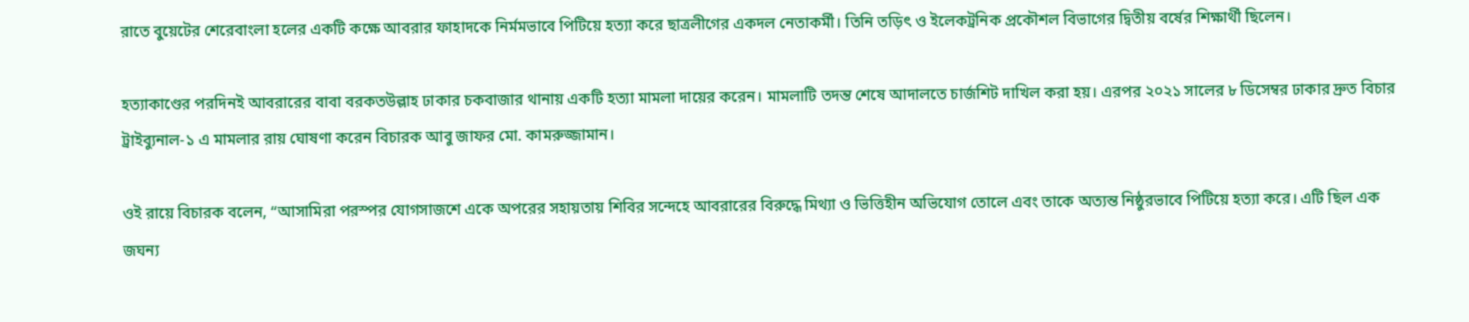রাতে বুয়েটের শেরেবাংলা হলের একটি কক্ষে আবরার ফাহাদকে নির্মমভাবে পিটিয়ে হত্যা করে ছাত্রলীগের একদল নেতাকর্মী। তিনি তড়িৎ ও ইলেকট্রনিক প্রকৌশল বিভাগের দ্বিতীয় বর্ষের শিক্ষার্থী ছিলেন।

হত্যাকাণ্ডের পরদিনই আবরারের বাবা বরকতউল্লাহ ঢাকার চকবাজার থানায় একটি হত্যা মামলা দায়ের করেন। মামলাটি তদন্ত শেষে আদালতে চার্জশিট দাখিল করা হয়। এরপর ২০২১ সালের ৮ ডিসেম্বর ঢাকার দ্রুত বিচার ট্রাইব্যুনাল-১ এ মামলার রায় ঘোষণা করেন বিচারক আবু জাফর মো. কামরুজ্জামান।

ওই রায়ে বিচারক বলেন, “আসামিরা পরস্পর যোগসাজশে একে অপরের সহায়তায় শিবির সন্দেহে আবরারের বিরুদ্ধে মিথ্যা ও ভিত্তিহীন অভিযোগ তোলে এবং তাকে অত্যন্ত নিষ্ঠুরভাবে পিটিয়ে হত্যা করে। এটি ছিল এক জঘন্য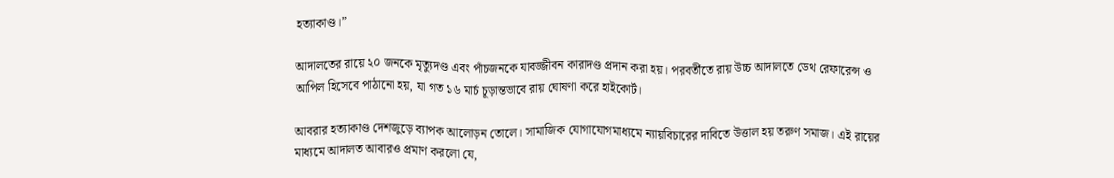হত্যাকাণ্ড।”

আদালতের রায়ে ২০ জনকে মৃত্যুদণ্ড এবং পাঁচজনকে যাবজ্জীবন কারাদণ্ড প্রদান করা হয়। পরবর্তীতে রায় উচ্চ আদালতে ডেথ রেফারেন্স ও আপিল হিসেবে পাঠানো হয়, যা গত ১৬ মার্চ চূড়ান্তভাবে রায় ঘোষণা করে হাইকোর্ট।

আবরার হত্যাকাণ্ড দেশজুড়ে ব্যাপক আলোড়ন তোলে। সামাজিক যোগাযোগমাধ্যমে ন্যায়বিচারের দাবিতে উত্তাল হয় তরুণ সমাজ। এই রায়ের মাধ্যমে আদালত আবারও প্রমাণ করলো যে,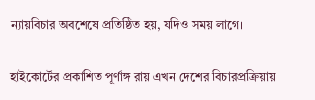ন্যায়বিচার অবশেষে প্রতিষ্ঠিত হয়, যদিও সময় লাগে।

হাইকোর্টের প্রকাশিত পূর্ণাঙ্গ রায় এখন দেশের বিচারপ্রক্রিয়ায়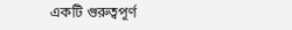একটি গুরুত্বপূর্ণ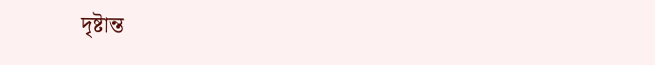দৃষ্টান্ত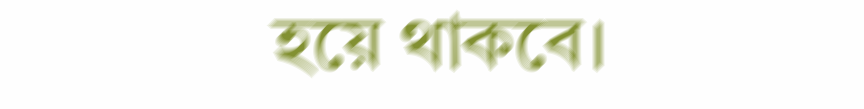হয়ে থাকবে।